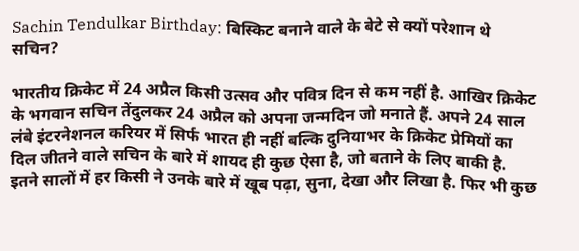Sachin Tendulkar Birthday: बिस्किट बनाने वाले के बेटे से क्यों परेशान थे सचिन?

भारतीय क्रिकेट में 24 अप्रैल किसी उत्सव और पवित्र दिन से कम नहीं है. आखिर क्रिकेट के भगवान सचिन तेंदुलकर 24 अप्रैल को अपना जन्मदिन जो मनाते हैं. अपने 24 साल लंबे इंटरनेशनल करियर में सिर्फ भारत ही नहीं बल्कि दुनियाभर के क्रिकेट प्रेमियों का दिल जीतने वाले सचिन के बारे में शायद ही कुछ ऐसा है, जो बताने के लिए बाकी है. इतने सालों में हर किसी ने उनके बारे में खूब पढ़ा, सुना, देखा और लिखा है. फिर भी कुछ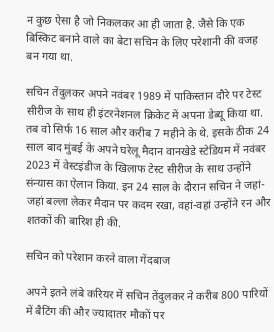न कुछ ऐसा है जो निकलकर आ ही जाता है. जैसे कि एक बिस्किट बनाने वाले का बेटा सचिन के लिए परेशानी की वजह बन गया था.

सचिन तेंदुलकर अपने नवंबर 1989 में पाकिस्तान दौरे पर टेस्ट सीरीज के साथ ही इंटरनेशनल क्रिकेट में अपना डेब्यू किया था. तब वो सिर्फ 16 साल और करीब 7 महीने के थे. इसके ठीक 24 साल बाद मुंबई के अपने घरेलू मैदान वानखेडे स्टेडियम में नवंबर 2023 में वेस्टइंडीज के खिलाफ टेस्ट सीरीज के साथ उन्होंने संन्यास का ऐलान किया. इन 24 साल के दौरान सचिन ने जहां-जहां बल्ला लेकर मैदान पर कदम रखा, वहां-वहां उन्होंने रन और शतकों की बारिश ही की.

सचिन को परेशान करने वाला गेंदबाज

अपने इतने लंबे करियर में सचिन तेंदुलकर ने करीब 800 पारियों में बैटिंग की और ज्यादातर मौकों पर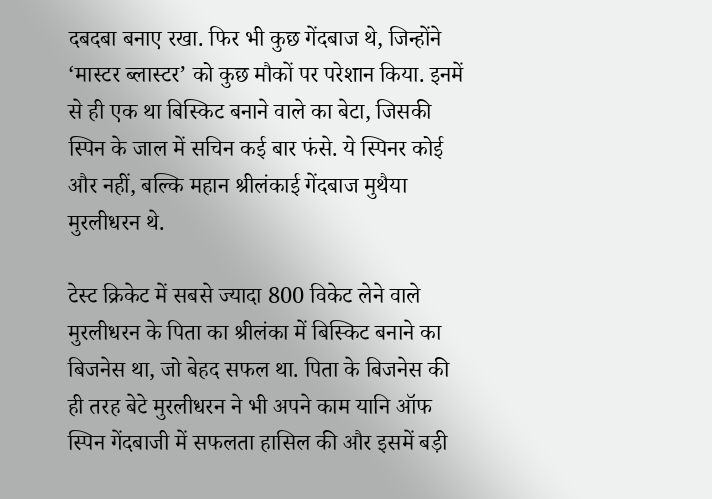दबदबा बनाए रखा. फिर भी कुछ गेंदबाज थे, जिन्होंने ‘मास्टर ब्लास्टर’ को कुछ मौकों पर परेशान किया. इनमें से ही एक था बिस्किट बनाने वाले का बेटा, जिसकी स्पिन के जाल में सचिन कई बार फंसे. ये स्पिनर कोई और नहीं, बल्कि महान श्रीलंकाई गेंदबाज मुथैया मुरलीधरन थे.

टेस्ट क्रिकेट में सबसे ज्यादा 800 विकेट लेने वाले मुरलीधरन के पिता का श्रीलंका में बिस्किट बनाने का बिजनेस था, जो बेहद सफल था. पिता के बिजनेस की ही तरह बेटे मुरलीधरन ने भी अपने काम यानि ऑफ स्पिन गेंदबाजी में सफलता हासिल की और इसमें बड़ी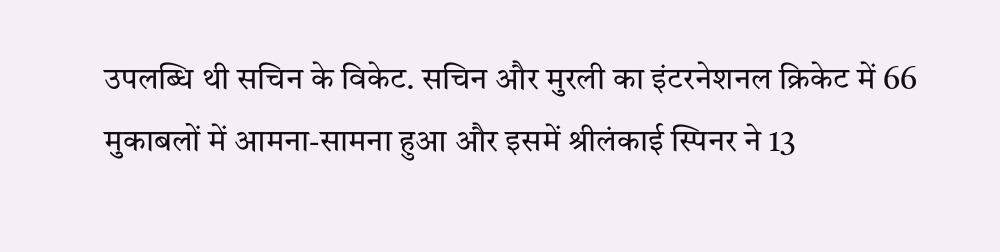उपलब्धि थी सचिन के विकेट. सचिन और मुरली का इंटरनेशनल क्रिकेट में 66 मुकाबलों में आमना-सामना हुआ और इसमें श्रीलंकाई स्पिनर ने 13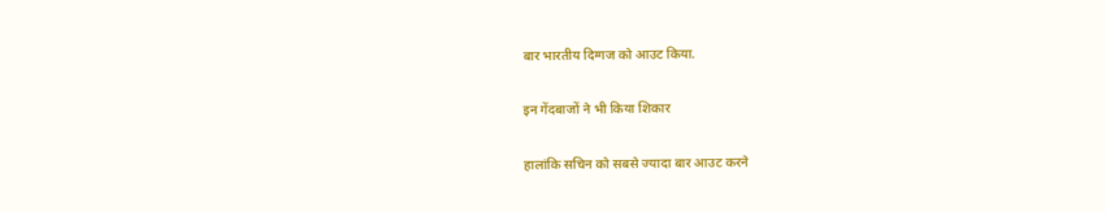बार भारतीय दिग्गज को आउट किया.

इन गेंदबाजों ने भी किया शिकार

हालांकि सचिन को सबसे ज्यादा बार आउट करने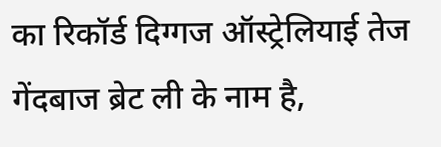का रिकॉर्ड दिग्गज ऑस्ट्रेलियाई तेज गेंदबाज ब्रेट ली के नाम है,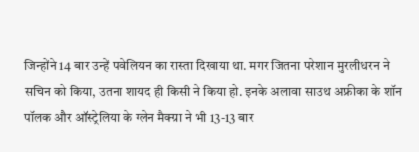जिन्होंने 14 बार उन्हें पवेलियन का रास्ता दिखाया था. मगर जितना परेशान मुरलीधरन ने सचिन को किया, उतना शायद ही किसी ने किया हो. इनके अलावा साउथ अफ्रीका के शॉन पॉलक और ऑस्ट्रेलिया के ग्लेन मैक्ग्रा ने भी 13-13 बार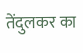तेंदुलकर का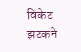विकेट झटकने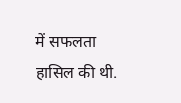में सफलता हासिल की थी.